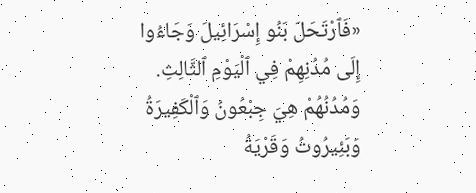«فَٱرْتَحَلَ بَنُو إِسْرَائِيلَ وَجَاءُوا إِلَى مُدُنِهِمْ فِي ٱلْيَوْمِ ٱلثَّالِثِ. وَمُدُنُهُمْ هِيَ جِبْعُونُ وَٱلْكَفِيرَةُ وَبَئِيرُوتُ وَقَرْيَةُ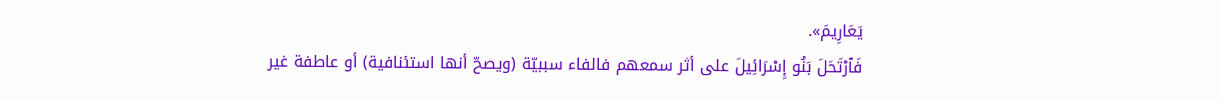يَعَارِيمَ».
فَٱرْتَحَلَ بَنُو إِسْرَائِيلَ على أثر سمعهم فالفاء سببيّة (ويصحّ أنها استئنافية) أو عاطفة غير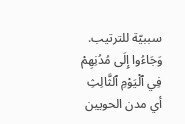سببيّة للترتيب.
وَجَاءُوا إِلَى مُدُنِهِمْ فِي ٱلْيَوْمِ ٱلثَّالِثِ أي مدن الحويين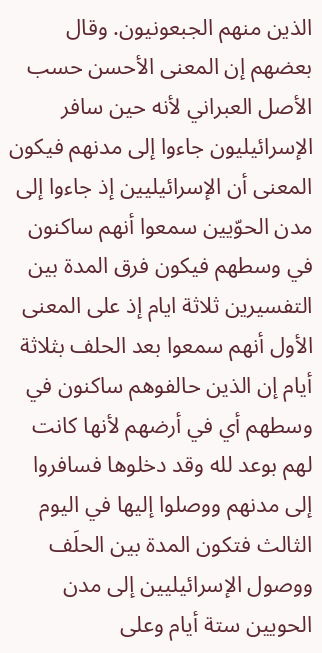الذين منهم الجبعونيون. وقال بعضهم إن المعنى الأحسن حسب الأصل العبراني لأنه حين سافر الإسرائيليون جاءوا إلى مدنهم فيكون المعنى أن الإسرائيليين إذ جاءوا إلى مدن الحوّيين سمعوا أنهم ساكنون في وسطهم فيكون فرق المدة بين التفسيرين ثلاثة ايام إذ على المعنى الأول أنهم سمعوا بعد الحلف بثلاثة أيام إن الذين حالفوهم ساكنون في وسطهم أي في أرضهم لأنها كانت لهم بوعد لله وقد دخلوها فسافروا إلى مدنهم ووصلوا إليها في اليوم الثالث فتكون المدة بين الحلَف ووصول الإسرائيليين إلى مدن الحويين ستة أيام وعلى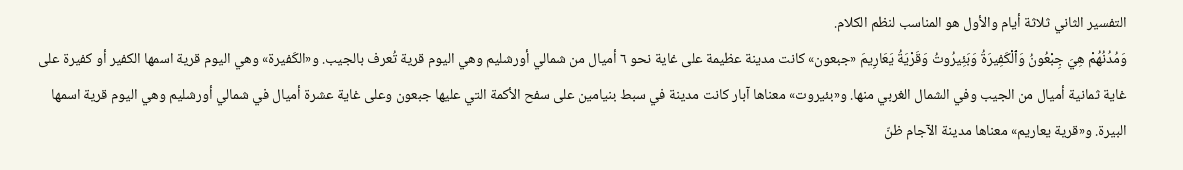التفسير الثاني ثلاثة أيام والأول هو المناسب لنظم الكلام.
وَمُدُنُهُمْ هِيَ جِبْعُونُ وَٱلْكَفِيرَةُ وَبَئِيرُوتُ وَقَرْيَةُ يَعَارِيمَ «جبعون» كانت مدينة عظيمة على غاية نحو ٦ أميال من شمالي أورشليم وهي اليوم قرية تُعرف بالجيب. و«الكَفيرة» وهي اليوم قرية اسمها الكفير أو كفيرة على غاية ثمانية أميال من الجيب وفي الشمال الغربي منها. و«بئيروت» معناها آبار كانت مدينة في سبط بنيامين على سفح الأكمة التي عليها جبعون وعلى غاية عشرة أميال في شمالي أورشليم وهي اليوم قرية اسمها البيرة. و«قرية يعاريم» معناها مدينة الآجام ظنّ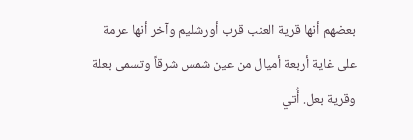بعضهم أنها قرية العنب قرب أورشليم وآخر أنها عرمة على غاية أربعة أميال من عين شمس شرقاً وتسمى بعلة وقرية بعل. أُتي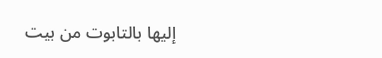إليها بالتابوت من بيت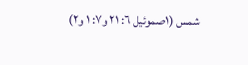شمس (١صموئيل ٦: ٢١ و٧: ١ و٢)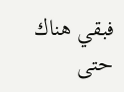فبقي هناك حتى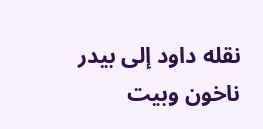نقله داود إلى بيدر ناخون وبيت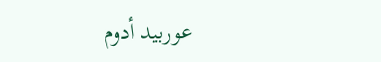عوربيد أدوم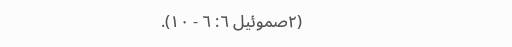(٢صموئيل ٦: ٦ - ١٠).